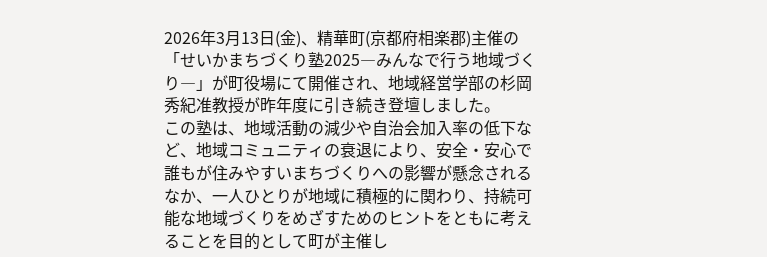2026年3月13日(金)、精華町(京都府相楽郡)主催の「せいかまちづくり塾2025―みんなで行う地域づくり―」が町役場にて開催され、地域経営学部の杉岡秀紀准教授が昨年度に引き続き登壇しました。
この塾は、地域活動の減少や自治会加入率の低下など、地域コミュニティの衰退により、安全・安心で誰もが住みやすいまちづくりへの影響が懸念されるなか、一人ひとりが地域に積極的に関わり、持続可能な地域づくりをめざすためのヒントをともに考えることを目的として町が主催し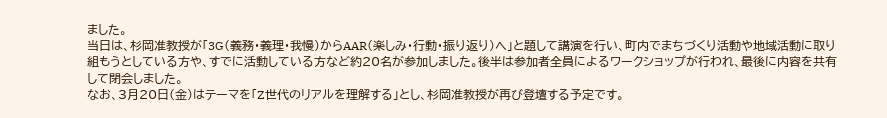ました。
当日は、杉岡准教授が「3G(義務・義理・我慢)からAAR(楽しみ・行動・振り返り)へ」と題して講演を行い、町内でまちづくり活動や地域活動に取り組もうとしている方や、すでに活動している方など約20名が参加しました。後半は参加者全員によるワークショップが行われ、最後に内容を共有して閉会しました。
なお、3月20日(金)はテーマを「Z世代のリアルを理解する」とし、杉岡准教授が再び登壇する予定です。